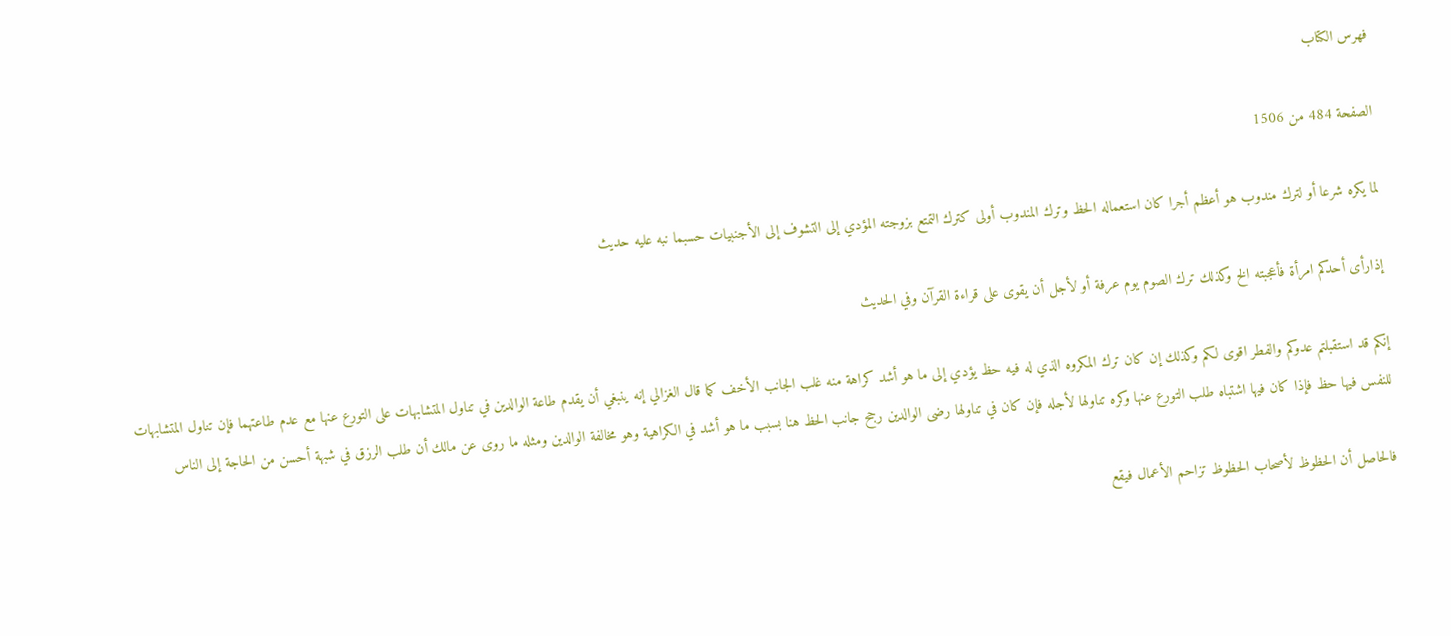فهرس الكتاب

الصفحة 484 من 1506

لما يكره شرعا أو لترك مندوب هو أعظم أجرا كان استعماله الحظ وترك المندوب أولى كترك التمتع بزوجته المؤدي إلى التشوف إلى الأجنبيات حسبما نبه عليه حديث

إذارأى أحدكم امرأة فأعجبته الخ وكذلك ترك الصوم يوم عرفة أو لأجل أن يقوى على قراءة القرآن وفي الحديث

إنكم قد استقبلتم عدوكم والفطر اقوى لكم وكذلك إن كان ترك المكروه الذي له فيه حظ يؤدي إلى ما هو أشد كراهة منه غلب الجانب الأخف كما قال الغزالي إنه ينبغي أن يقدم طاعة الوالدين في تناول المتشابهات على التورع عنها مع عدم طاعتهما فإن تناول المتشابهات للنفس فيها حظ فإذا كان فيها اشتباه طلب التورع عنها وكره تناولها لأجله فإن كان في تناولها رضى الوالدين رجح جانب الحظ هنا بسبب ما هو أشد في الكراهية وهو مخالفة الوالدين ومثله ما روى عن مالك أن طلب الرزق في شبهة أحسن من الحاجة إلى الناس

فالحاصل أن الحظوظ لأصحاب الحظوظ تزاحم الأعمال فيقع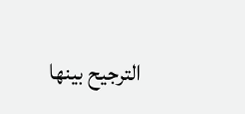الترجيح بينها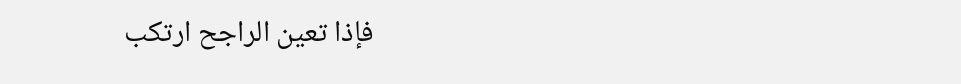فإذا تعين الراجح ارتكب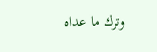وترك ما عداه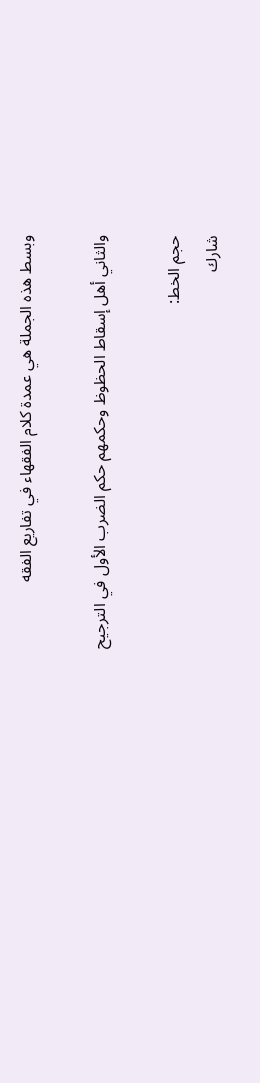وبسط هذه الجملة هي عمدة كلام الفقهاء في تفاريع الفقه

والثاني أهل إسقاط الحظوظ وحكمهم حكم الضرب الأول في الترجيح

حجم الخط:
شارك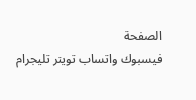الصفحة
فيسبوك واتساب تويتر تليجرام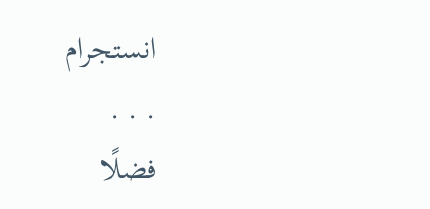انستجرام
. . .
فضلًا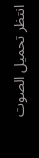انتظر تحميل الصوت